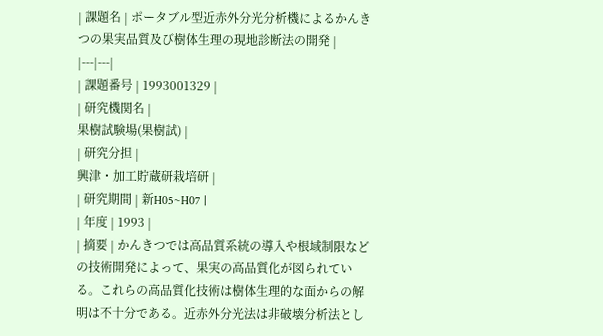| 課題名 | ポータブル型近赤外分光分析機によるかんきつの果実品質及び樹体生理の現地診断法の開発 |
|---|---|
| 課題番号 | 1993001329 |
| 研究機関名 |
果樹試験場(果樹試) |
| 研究分担 |
興津・加工貯蔵研栽培研 |
| 研究期間 | 新H05~H07 |
| 年度 | 1993 |
| 摘要 | かんきつでは高品質系統の導入や根域制限などの技術開発によって、果実の高品質化が図られている。これらの高品質化技術は樹体生理的な面からの解明は不十分である。近赤外分光法は非破壊分析法とし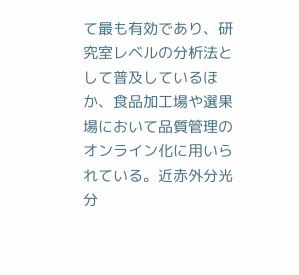て最も有効であり、研究室レベルの分析法として普及しているほか、食品加工場や選果場において品質管理のオンライン化に用いられている。近赤外分光分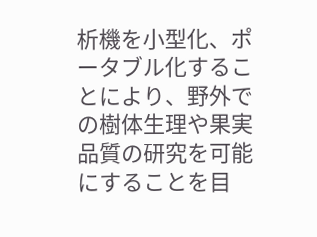析機を小型化、ポータブル化することにより、野外での樹体生理や果実品質の研究を可能にすることを目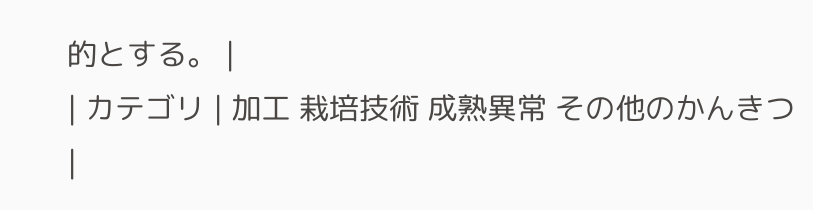的とする。 |
| カテゴリ | 加工 栽培技術 成熟異常 その他のかんきつ |